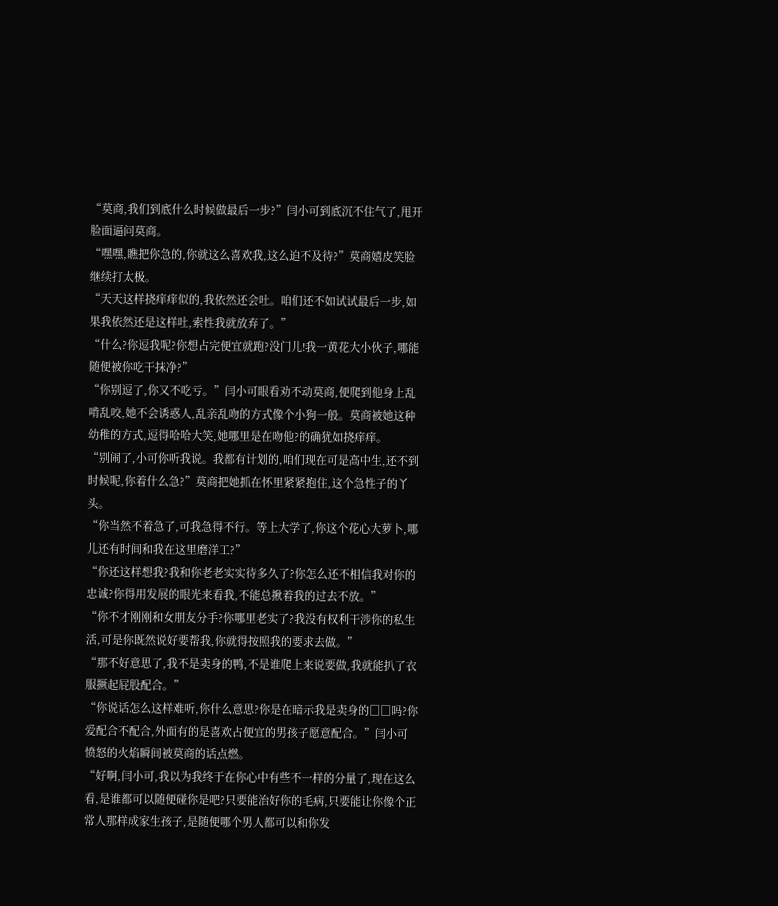“莫商,我们到底什么时候做最后一步?”闫小可到底沉不住气了,甩开脸面逼问莫商。
“嘿嘿,瞧把你急的,你就这么喜欢我,这么迫不及待?”莫商嬉皮笑脸继续打太极。
“天天这样挠痒痒似的,我依然还会吐。咱们还不如试试最后一步,如果我依然还是这样吐,索性我就放弃了。”
“什么?你逗我呢?你想占完便宜就跑?没门儿!我一黄花大小伙子,哪能随便被你吃干抹净?”
“你别逗了,你又不吃亏。”闫小可眼看劝不动莫商,便爬到他身上乱啃乱咬,她不会诱惑人,乱亲乱吻的方式像个小狗一般。莫商被她这种幼稚的方式,逗得哈哈大笑,她哪里是在吻他?的确犹如挠痒痒。
“别闹了,小可你听我说。我都有计划的,咱们现在可是高中生,还不到时候呢,你着什么急?”莫商把她抓在怀里紧紧抱住,这个急性子的丫头。
“你当然不着急了,可我急得不行。等上大学了,你这个花心大萝卜,哪儿还有时间和我在这里磨洋工?”
“你还这样想我?我和你老老实实待多久了?你怎么还不相信我对你的忠诚?你得用发展的眼光来看我,不能总揪着我的过去不放。”
“你不才刚刚和女朋友分手?你哪里老实了?我没有权利干涉你的私生活,可是你既然说好要帮我,你就得按照我的要求去做。”
“那不好意思了,我不是卖身的鸭,不是谁爬上来说要做,我就能扒了衣服撅起屁股配合。”
“你说话怎么这样难听,你什么意思?你是在暗示我是卖身的□□吗?你爱配合不配合,外面有的是喜欢占便宜的男孩子愿意配合。”闫小可愤怒的火焰瞬间被莫商的话点燃。
“好啊,闫小可,我以为我终于在你心中有些不一样的分量了,现在这么看,是谁都可以随便碰你是吧?只要能治好你的毛病,只要能让你像个正常人那样成家生孩子,是随便哪个男人都可以和你发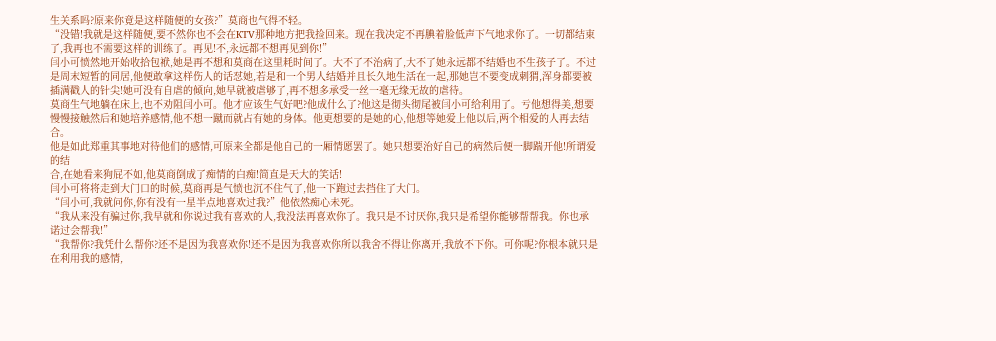生关系吗?原来你竟是这样随便的女孩?”莫商也气得不轻。
“没错!我就是这样随便,要不然你也不会在KTV那种地方把我捡回来。现在我决定不再腆着脸低声下气地求你了。一切都结束了,我再也不需要这样的训练了。再见!不,永远都不想再见到你!”
闫小可愤然地开始收拾包袱,她是再不想和莫商在这里耗时间了。大不了不治病了,大不了她永远都不结婚也不生孩子了。不过是周末短暂的同居,他便敢拿这样伤人的话怼她,若是和一个男人结婚并且长久地生活在一起,那她岂不要变成刺猬,浑身都要被插满戳人的针尖!她可没有自虐的倾向,她早就被虐够了,再不想多承受一丝一毫无缘无故的虐待。
莫商生气地躺在床上,也不劝阻闫小可。他才应该生气好吧?他成什么了?他这是彻头彻尾被闫小可给利用了。亏他想得美,想要慢慢接触然后和她培养感情,他不想一蹴而就占有她的身体。他更想要的是她的心,他想等她爱上他以后,两个相爱的人再去结合。
他是如此郑重其事地对待他们的感情,可原来全都是他自己的一厢情愿罢了。她只想要治好自己的病然后便一脚踹开他!所谓爱的结
合,在她看来狗屁不如,他莫商倒成了痴情的白痴!简直是天大的笑话!
闫小可将将走到大门口的时候,莫商再是气愤也沉不住气了,他一下跑过去挡住了大门。
“闫小可,我就问你,你有没有一星半点地喜欢过我?”他依然痴心未死。
“我从来没有骗过你,我早就和你说过我有喜欢的人,我没法再喜欢你了。我只是不讨厌你,我只是希望你能够帮帮我。你也承诺过会帮我!”
“我帮你?我凭什么帮你?还不是因为我喜欢你!还不是因为我喜欢你所以我舍不得让你离开,我放不下你。可你呢?你根本就只是在利用我的感情,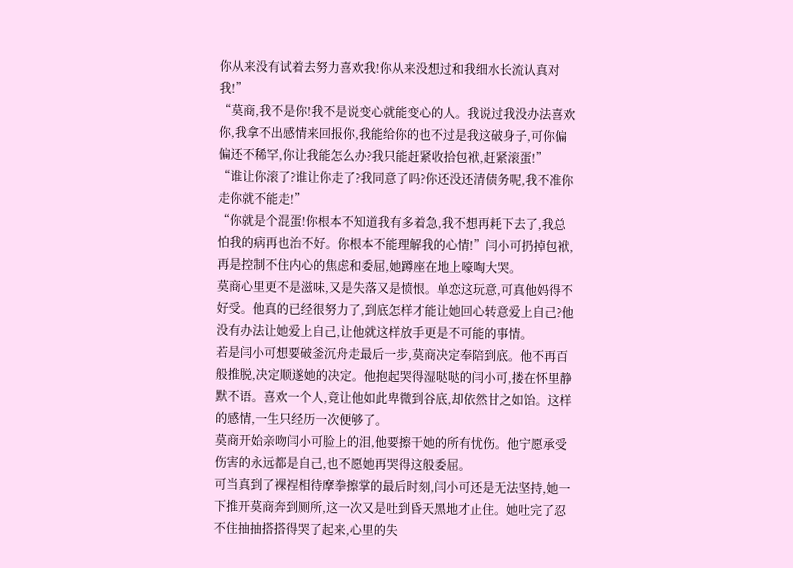你从来没有试着去努力喜欢我!你从来没想过和我细水长流认真对我!”
“莫商,我不是你!我不是说变心就能变心的人。我说过我没办法喜欢你,我拿不出感情来回报你,我能给你的也不过是我这破身子,可你偏偏还不稀罕,你让我能怎么办?我只能赶紧收拾包袱,赶紧滚蛋!”
“谁让你滚了?谁让你走了?我同意了吗?你还没还清债务呢,我不准你走你就不能走!”
“你就是个混蛋!你根本不知道我有多着急,我不想再耗下去了,我总怕我的病再也治不好。你根本不能理解我的心情!”闫小可扔掉包袱,再是控制不住内心的焦虑和委屈,她蹲座在地上嚎啕大哭。
莫商心里更不是滋味,又是失落又是愤恨。单恋这玩意,可真他妈得不好受。他真的已经很努力了,到底怎样才能让她回心转意爱上自己?他没有办法让她爱上自己,让他就这样放手更是不可能的事情。
若是闫小可想要破釜沉舟走最后一步,莫商决定奉陪到底。他不再百般推脱,决定顺遂她的决定。他抱起哭得湿哒哒的闫小可,搂在怀里静默不语。喜欢一个人,竟让他如此卑微到谷底,却依然甘之如饴。这样的感情,一生只经历一次便够了。
莫商开始亲吻闫小可脸上的泪,他要擦干她的所有忧伤。他宁愿承受伤害的永远都是自己,也不愿她再哭得这般委屈。
可当真到了裸裎相待摩拳擦掌的最后时刻,闫小可还是无法坚持,她一下推开莫商奔到厕所,这一次又是吐到昏天黑地才止住。她吐完了忍不住抽抽搭搭得哭了起来,心里的失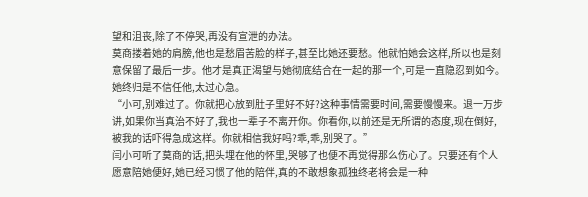望和沮丧,除了不停哭,再没有宣泄的办法。
莫商搂着她的肩膀,他也是愁眉苦脸的样子,甚至比她还要愁。他就怕她会这样,所以也是刻意保留了最后一步。他才是真正渴望与她彻底结合在一起的那一个,可是一直隐忍到如今。她终归是不信任他,太过心急。
“小可,别难过了。你就把心放到肚子里好不好?这种事情需要时间,需要慢慢来。退一万步讲,如果你当真治不好了,我也一辈子不离开你。你看你,以前还是无所谓的态度,现在倒好,被我的话吓得急成这样。你就相信我好吗?乖,乖,别哭了。”
闫小可听了莫商的话,把头埋在他的怀里,哭够了也便不再觉得那么伤心了。只要还有个人愿意陪她便好,她已经习惯了他的陪伴,真的不敢想象孤独终老将会是一种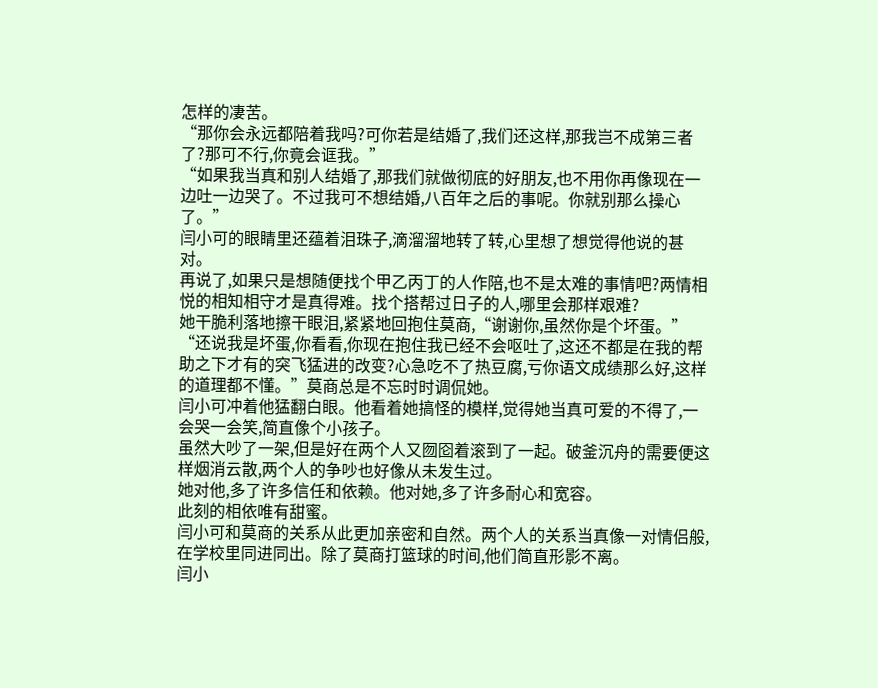怎样的凄苦。
“那你会永远都陪着我吗?可你若是结婚了,我们还这样,那我岂不成第三者了?那可不行,你竟会诓我。”
“如果我当真和别人结婚了,那我们就做彻底的好朋友,也不用你再像现在一边吐一边哭了。不过我可不想结婚,八百年之后的事呢。你就别那么操心了。”
闫小可的眼睛里还蕴着泪珠子,滴溜溜地转了转,心里想了想觉得他说的甚对。
再说了,如果只是想随便找个甲乙丙丁的人作陪,也不是太难的事情吧?两情相悦的相知相守才是真得难。找个搭帮过日子的人,哪里会那样艰难?
她干脆利落地擦干眼泪,紧紧地回抱住莫商,“谢谢你,虽然你是个坏蛋。”
“还说我是坏蛋,你看看,你现在抱住我已经不会呕吐了,这还不都是在我的帮助之下才有的突飞猛进的改变?心急吃不了热豆腐,亏你语文成绩那么好,这样的道理都不懂。”莫商总是不忘时时调侃她。
闫小可冲着他猛翻白眼。他看着她搞怪的模样,觉得她当真可爱的不得了,一会哭一会笑,简直像个小孩子。
虽然大吵了一架,但是好在两个人又囫囵着滚到了一起。破釜沉舟的需要便这样烟消云散,两个人的争吵也好像从未发生过。
她对他,多了许多信任和依赖。他对她,多了许多耐心和宽容。
此刻的相依唯有甜蜜。
闫小可和莫商的关系从此更加亲密和自然。两个人的关系当真像一对情侣般,在学校里同进同出。除了莫商打篮球的时间,他们简直形影不离。
闫小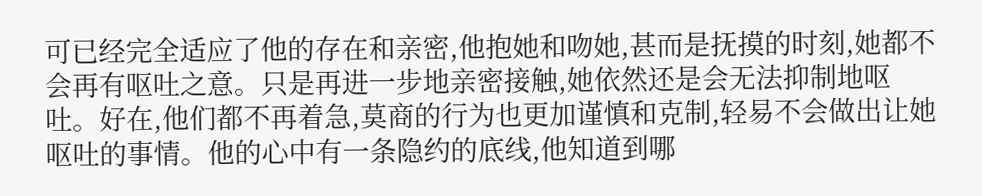可已经完全适应了他的存在和亲密,他抱她和吻她,甚而是抚摸的时刻,她都不会再有呕吐之意。只是再进一步地亲密接触,她依然还是会无法抑制地呕吐。好在,他们都不再着急,莫商的行为也更加谨慎和克制,轻易不会做出让她呕吐的事情。他的心中有一条隐约的底线,他知道到哪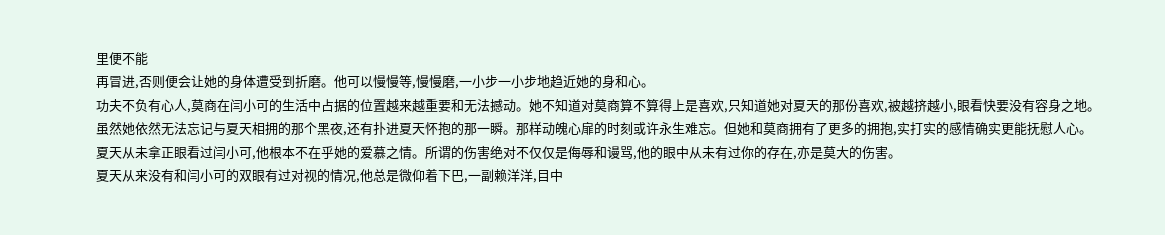里便不能
再冒进,否则便会让她的身体遭受到折磨。他可以慢慢等,慢慢磨,一小步一小步地趋近她的身和心。
功夫不负有心人,莫商在闫小可的生活中占据的位置越来越重要和无法撼动。她不知道对莫商算不算得上是喜欢,只知道她对夏天的那份喜欢,被越挤越小,眼看快要没有容身之地。
虽然她依然无法忘记与夏天相拥的那个黑夜,还有扑进夏天怀抱的那一瞬。那样动魄心扉的时刻或许永生难忘。但她和莫商拥有了更多的拥抱,实打实的感情确实更能抚慰人心。
夏天从未拿正眼看过闫小可,他根本不在乎她的爱慕之情。所谓的伤害绝对不仅仅是侮辱和谩骂,他的眼中从未有过你的存在,亦是莫大的伤害。
夏天从来没有和闫小可的双眼有过对视的情况,他总是微仰着下巴,一副赖洋洋,目中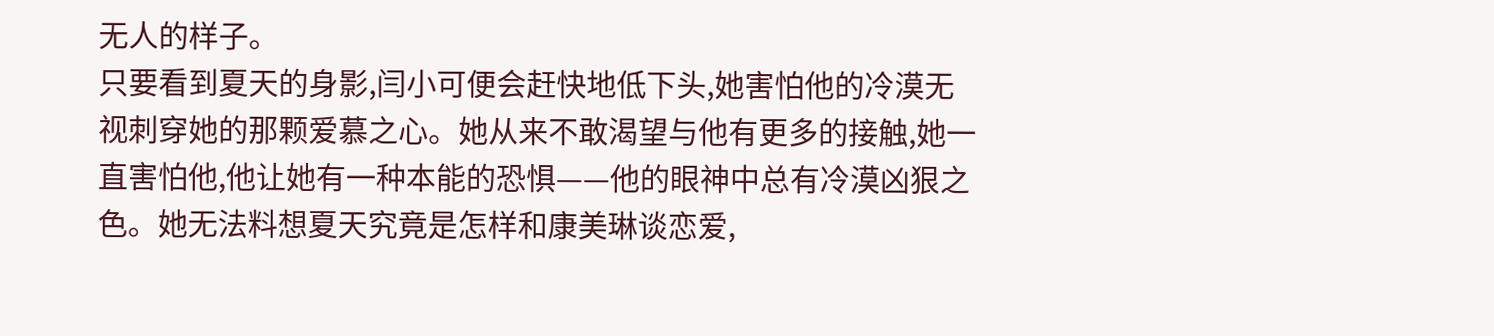无人的样子。
只要看到夏天的身影,闫小可便会赶快地低下头,她害怕他的冷漠无视刺穿她的那颗爱慕之心。她从来不敢渴望与他有更多的接触,她一直害怕他,他让她有一种本能的恐惧——他的眼神中总有冷漠凶狠之色。她无法料想夏天究竟是怎样和康美琳谈恋爱,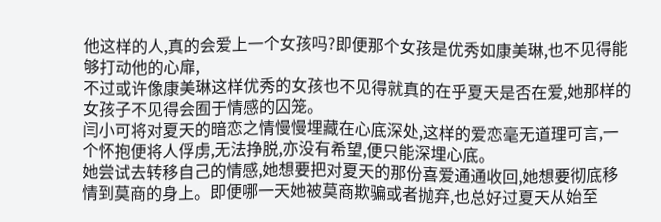他这样的人,真的会爱上一个女孩吗?即便那个女孩是优秀如康美琳,也不见得能够打动他的心扉,
不过或许像康美琳这样优秀的女孩也不见得就真的在乎夏天是否在爱,她那样的女孩子不见得会囿于情感的囚笼。
闫小可将对夏天的暗恋之情慢慢埋藏在心底深处,这样的爱恋毫无道理可言,一个怀抱便将人俘虏,无法挣脱,亦没有希望,便只能深埋心底。
她尝试去转移自己的情感,她想要把对夏天的那份喜爱通通收回,她想要彻底移情到莫商的身上。即便哪一天她被莫商欺骗或者抛弃,也总好过夏天从始至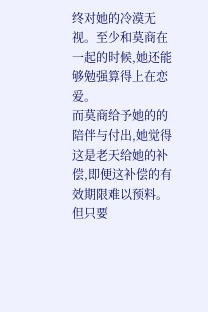终对她的冷漠无视。至少和莫商在一起的时候,她还能够勉强算得上在恋爱。
而莫商给予她的的陪伴与付出,她觉得这是老天给她的补偿,即便这补偿的有效期限难以预料。但只要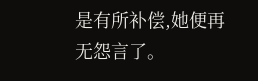是有所补偿,她便再无怨言了。